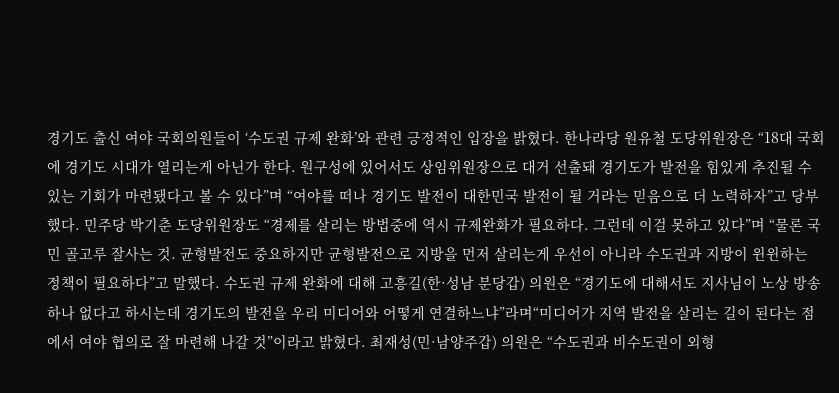경기도 출신 여야 국회의원들이 ‘수도권 규제 완화’와 관련 긍정적인 입장을 밝혔다. 한나라당 원유철 도당위원장은 “18대 국회에 경기도 시대가 열리는게 아닌가 한다. 원구성에 있어서도 상임위원장으로 대거 선출돼 경기도가 발전을 힘있게 추진될 수 있는 기회가 마련됐다고 볼 수 있다”며 “여야를 떠나 경기도 발전이 대한민국 발전이 될 거라는 믿음으로 더 노력하자”고 당부했다. 민주당 박기춘 도당위원장도 “경제를 살리는 방법중에 역시 규제완화가 필요하다. 그런데 이걸 못하고 있다”며 “물론 국민 골고루 잘사는 것. 균형발전도 중요하지만 균형발전으로 지방을 먼저 살리는게 우선이 아니라 수도권과 지방이 윈윈하는 정책이 필요하다”고 말했다. 수도권 규제 완화에 대해 고흥길(한·성남 분당갑) 의원은 “경기도에 대해서도 지사님이 노상 방송 하나 없다고 하시는데 경기도의 발전을 우리 미디어와 어떻게 연결하느냐”라며“미디어가 지역 발전을 살리는 길이 된다는 점에서 여야 협의로 잘 마련해 나갈 것”이라고 밝혔다. 최재성(민·남양주갑) 의원은 “수도권과 비수도권이 외형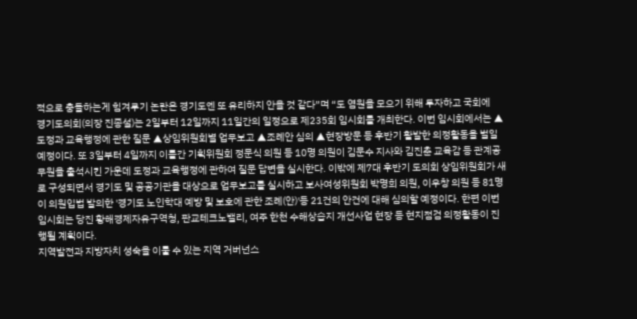적으로 충돌하는게 힘겨루기 논란은 경기도엔 또 유리하지 안을 것 같다”며 “도 염원을 모으기 위해 투자하고 국회에
경기도의회(의장 진종설)는 2일부터 12일까지 11일간의 일정으로 제235회 임시회를 개최한다. 이번 임시회에서는 ▲도정과 교육행정에 관한 질문 ▲상임위원회별 업무보고 ▲조례안 심의 ▲현장방문 등 후반기 활발한 의정활동을 벌일 예정이다. 또 3일부터 4일까지 이틀간 기획위원회 정문식 의원 등 10명 의원이 김문수 지사와 김진춘 교육감 등 관계공무원을 출석시킨 가운데 도정과 교육행정에 관하여 질문 답변을 실시한다. 이밖에 제7대 후반기 도의회 상임위원회가 새로 구성되면서 경기도 및 공공기관을 대상으로 업무보고를 실시하고 보사여성위원회 박명희 의원, 이우창 의원 등 81명이 의원입법 발의한 '경기도 노인학대 예방 및 보호에 관한 조례(안)'등 21건의 안건에 대해 심의할 예정이다. 한편 이번 임시회는 당진 황해경제자유구역청, 판교테크노밸리, 여주 한천 수해상습지 개선사업 현장 등 현지점검 의정활동이 진행될 계획이다.
지역발전과 지방자치 성숙을 이룰 수 있는 지역 거버넌스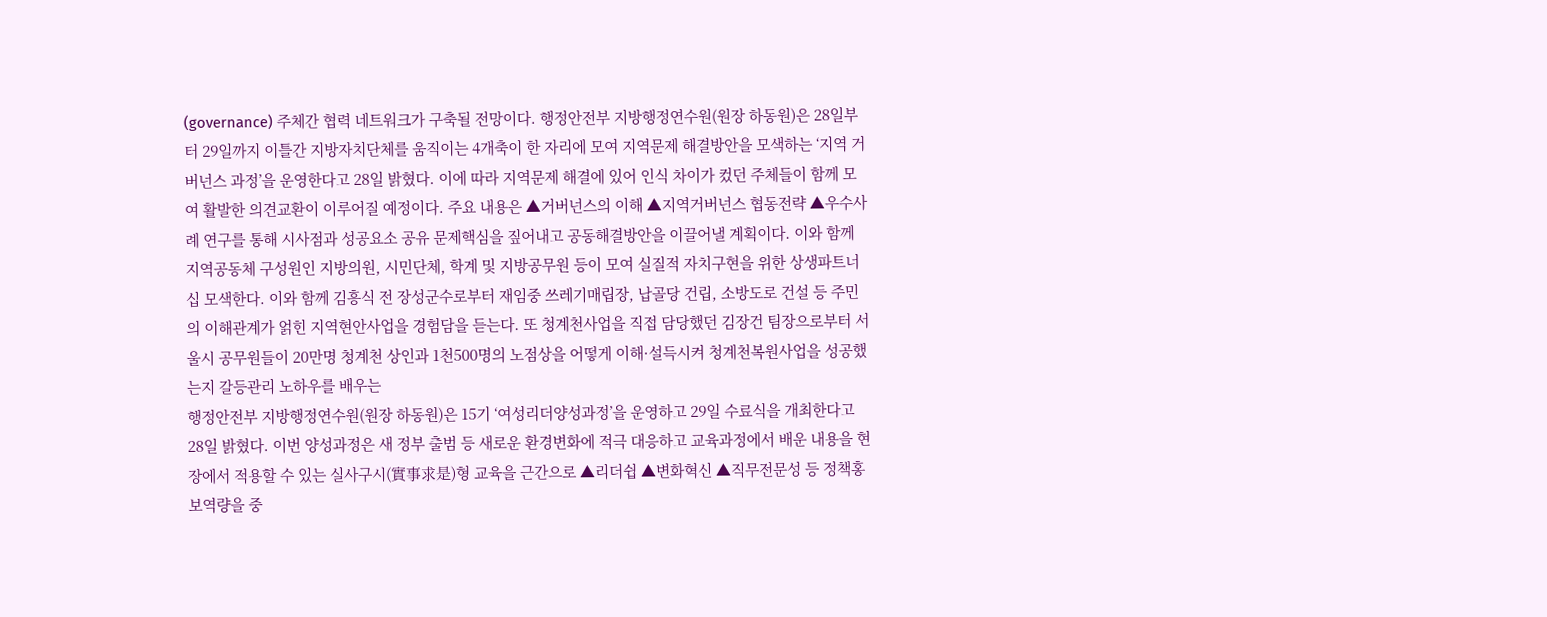(governance) 주체간 협력 네트워크가 구축될 전망이다. 행정안전부 지방행정연수원(원장 하동원)은 28일부터 29일까지 이틀간 지방자치단체를 움직이는 4개축이 한 자리에 모여 지역문제 해결방안을 모색하는 ‘지역 거버넌스 과정’을 운영한다고 28일 밝혔다. 이에 따라 지역문제 해결에 있어 인식 차이가 컸던 주체들이 함께 모여 활발한 의견교환이 이루어질 예정이다. 주요 내용은 ▲거버넌스의 이해 ▲지역거버넌스 협동전략 ▲우수사례 연구를 통해 시사점과 성공요소 공유 문제핵심을 짚어내고 공동해결방안을 이끌어낼 계획이다. 이와 함께 지역공동체 구성원인 지방의원, 시민단체, 학계 및 지방공무원 등이 모여 실질적 자치구현을 위한 상생파트너십 모색한다. 이와 함께 김흥식 전 장성군수로부터 재임중 쓰레기매립장, 납골당 건립, 소방도로 건설 등 주민의 이해관계가 얽힌 지역현안사업을 경험담을 듣는다. 또 청계천사업을 직접 담당했던 김장건 팀장으로부터 서울시 공무원들이 20만명 청계천 상인과 1천500명의 노점상을 어떻게 이해·설득시켜 청계천복원사업을 성공했는지 갈등관리 노하우를 배우는
행정안전부 지방행정연수원(원장 하동원)은 15기 ‘여성리더양성과정’을 운영하고 29일 수료식을 개최한다고 28일 밝혔다. 이번 양성과정은 새 정부 출범 등 새로운 환경변화에 적극 대응하고 교육과정에서 배운 내용을 현장에서 적용할 수 있는 실사구시(實事求是)형 교육을 근간으로 ▲리더쉽 ▲변화혁신 ▲직무전문성 등 정책홍보역량을 중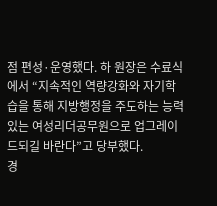점 편성·운영했다. 하 원장은 수료식에서 “지속적인 역량강화와 자기학습을 통해 지방행정을 주도하는 능력 있는 여성리더공무원으로 업그레이드되길 바란다”고 당부했다.
경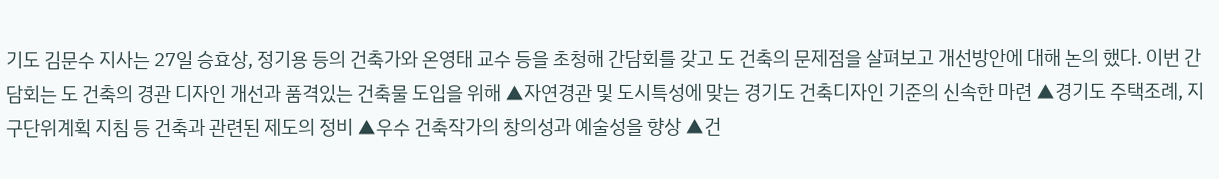기도 김문수 지사는 27일 승효상, 정기용 등의 건축가와 온영태 교수 등을 초청해 간담회를 갖고 도 건축의 문제점을 살펴보고 개선방안에 대해 논의 했다. 이번 간담회는 도 건축의 경관 디자인 개선과 품격있는 건축물 도입을 위해 ▲자연경관 및 도시특성에 맞는 경기도 건축디자인 기준의 신속한 마련 ▲경기도 주택조례, 지구단위계획 지침 등 건축과 관련된 제도의 정비 ▲우수 건축작가의 창의성과 예술성을 향상 ▲건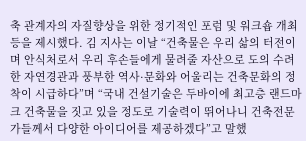축 관계자의 자질향상을 위한 정기적인 포럼 및 워크숍 개최 등을 제시했다. 김 지사는 이날 “건축물은 우리 삶의 터전이며 안식처로서 우리 후손들에게 물려줄 자산으로 도의 수려한 자연경관과 풍부한 역사·문화와 어울리는 건축문화의 정착이 시급하다”며 “국내 건설기술은 두바이에 최고층 랜드마크 건축물을 짓고 있을 정도로 기술력이 뛰어나니 건축전문가들께서 다양한 아이디어를 제공하겠다”고 말했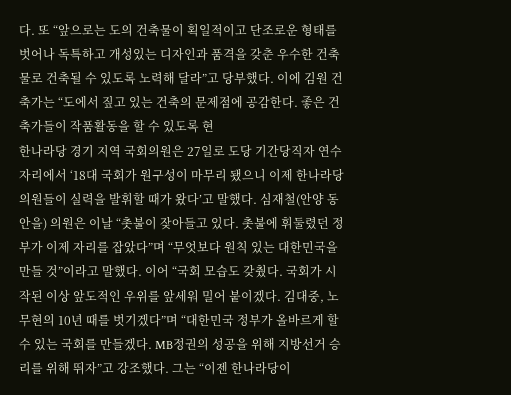다. 또 “앞으로는 도의 건축물이 획일적이고 단조로운 형태를 벗어나 독특하고 개성있는 디자인과 품격을 갖춘 우수한 건축물로 건축될 수 있도록 노력해 달라”고 당부했다. 이에 김원 건축가는 “도에서 짚고 있는 건축의 문제점에 공감한다. 좋은 건축가들이 작품활동을 할 수 있도록 현
한나라당 경기 지역 국회의원은 27일로 도당 기간당직자 연수 자리에서 ‘18대 국회가 원구성이 마무리 됐으니 이제 한나라당 의원들이 실력을 발휘할 때가 왔다’고 말했다. 심재철(안양 동안을) 의원은 이날 “촛불이 잦아들고 있다. 촛불에 휘둘렸던 정부가 이제 자리를 잡았다”며 “무엇보다 원칙 있는 대한민국을 만들 것”이라고 말했다. 이어 “국회 모습도 갖췄다. 국회가 시작된 이상 앞도적인 우위를 앞세워 밀어 붙이겠다. 김대중, 노무현의 10년 때를 벗기겠다”며 “대한민국 정부가 올바르게 할 수 있는 국회를 만들겠다. MB정권의 성공을 위해 지방선거 승리를 위해 뛰자”고 강조했다. 그는 “이젠 한나라당이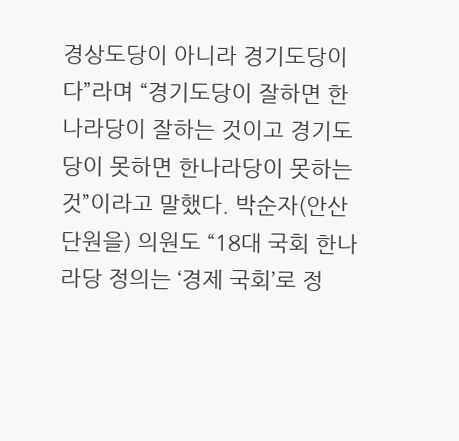경상도당이 아니라 경기도당이다”라며 “경기도당이 잘하면 한나라당이 잘하는 것이고 경기도당이 못하면 한나라당이 못하는 것”이라고 말했다. 박순자(안산 단원을) 의원도 “18대 국회 한나라당 정의는 ‘경제 국회’로 정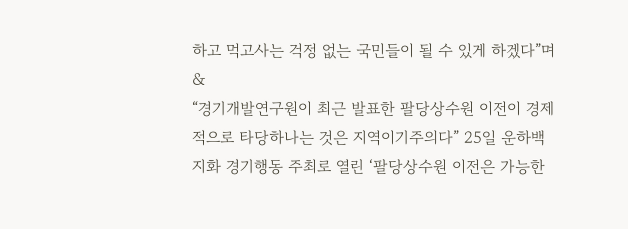하고 먹고사는 걱정 없는 국민들이 될 수 있게 하겠다”며 &
“경기개발연구원이 최근 발표한 팔당상수원 이전이 경제적으로 타당하나는 것은 지역이기주의다” 25일 운하백지화 경기행동 주최로 열린 ‘팔당상수원 이전은 가능한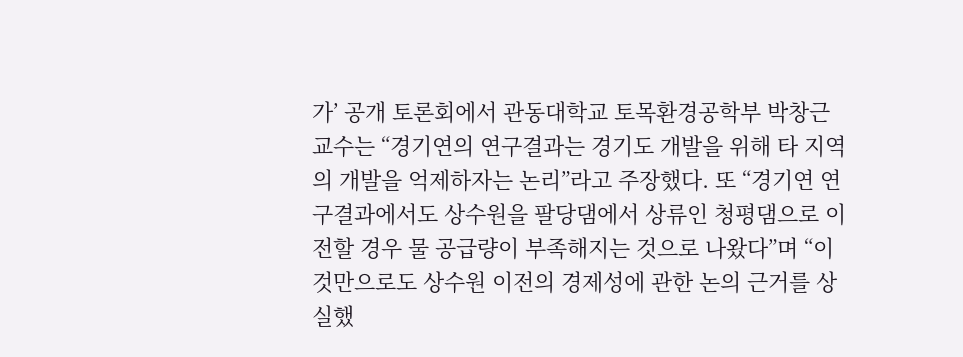가’ 공개 토론회에서 관동대학교 토목환경공학부 박창근 교수는 “경기연의 연구결과는 경기도 개발을 위해 타 지역의 개발을 억제하자는 논리”라고 주장했다. 또 “경기연 연구결과에서도 상수원을 팔당댐에서 상류인 청평댐으로 이전할 경우 물 공급량이 부족해지는 것으로 나왔다”며 “이것만으로도 상수원 이전의 경제성에 관한 논의 근거를 상실했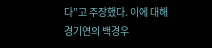다”고 주장했다. 이에 대해 경기연의 백경우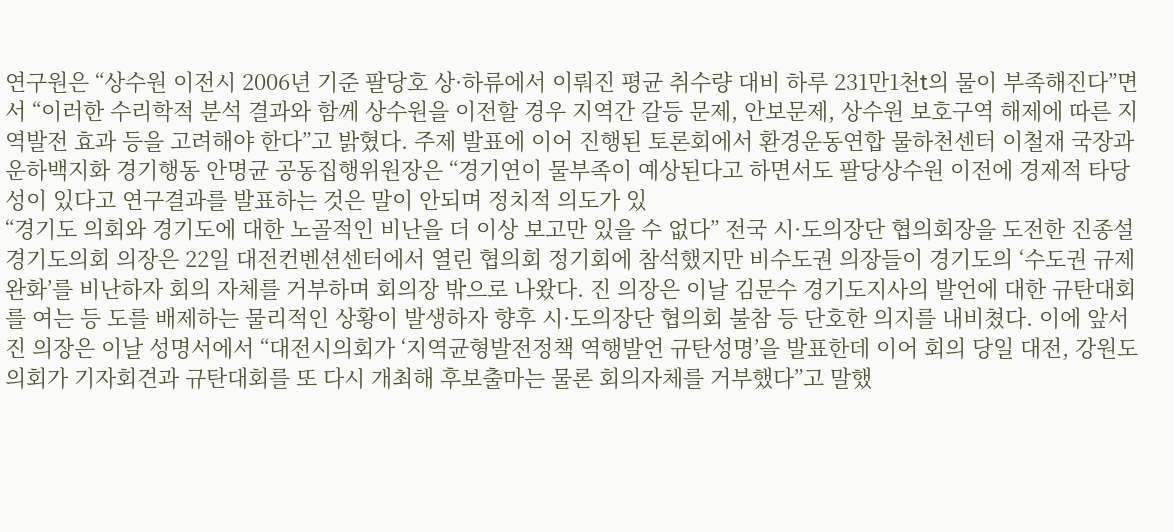연구원은 “상수원 이전시 2006년 기준 팔당호 상·하류에서 이뤄진 평균 취수량 대비 하루 231만1천t의 물이 부족해진다”면서 “이러한 수리학적 분석 결과와 함께 상수원을 이전할 경우 지역간 갈등 문제, 안보문제, 상수원 보호구역 해제에 따른 지역발전 효과 등을 고려해야 한다”고 밝혔다. 주제 발표에 이어 진행된 토론회에서 환경운동연합 물하천센터 이철재 국장과 운하백지화 경기행동 안명균 공동집행위원장은 “경기연이 물부족이 예상된다고 하면서도 팔당상수원 이전에 경제적 타당성이 있다고 연구결과를 발표하는 것은 말이 안되며 정치적 의도가 있
“경기도 의회와 경기도에 대한 노골적인 비난을 더 이상 보고만 있을 수 없다” 전국 시·도의장단 협의회장을 도전한 진종설 경기도의회 의장은 22일 대전컨벤션센터에서 열린 협의회 정기회에 참석했지만 비수도권 의장들이 경기도의 ‘수도권 규제완화’를 비난하자 회의 자체를 거부하며 회의장 밖으로 나왔다. 진 의장은 이날 김문수 경기도지사의 발언에 대한 규탄대회를 여는 등 도를 배제하는 물리적인 상황이 발생하자 향후 시·도의장단 협의회 불참 등 단호한 의지를 내비쳤다. 이에 앞서 진 의장은 이날 성명서에서 “대전시의회가 ‘지역균형발전정책 역행발언 규탄성명’을 발표한데 이어 회의 당일 대전, 강원도의회가 기자회견과 규탄대회를 또 다시 개최해 후보출마는 물론 회의자체를 거부했다”고 말했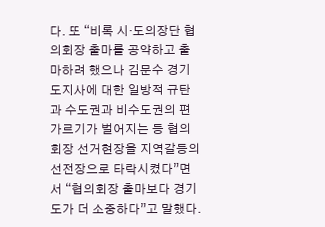다. 또 “비록 시·도의장단 협의회장 출마를 공약하고 출마하려 했으나 김문수 경기도지사에 대한 일방적 규탄과 수도권과 비수도권의 편가르기가 벌어지는 등 협의회장 선거현장을 지역갈등의 선전장으로 타락시켰다”면서 “협의회장 출마보다 경기도가 더 소중하다”고 말했다.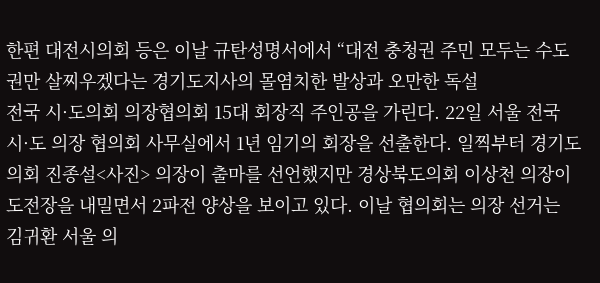한편 대전시의회 등은 이날 규탄성명서에서 “대전 충청권 주민 모두는 수도권만 살찌우겠다는 경기도지사의 몰염치한 발상과 오만한 독설
전국 시·도의회 의장협의회 15대 회장직 주인공을 가린다. 22일 서울 전국 시·도 의장 협의회 사무실에서 1년 임기의 회장을 선출한다. 일찍부터 경기도의회 진종설<사진> 의장이 출마를 선언했지만 경상북도의회 이상천 의장이 도전장을 내밀면서 2파전 양상을 보이고 있다. 이날 협의회는 의장 선거는 김귀환 서울 의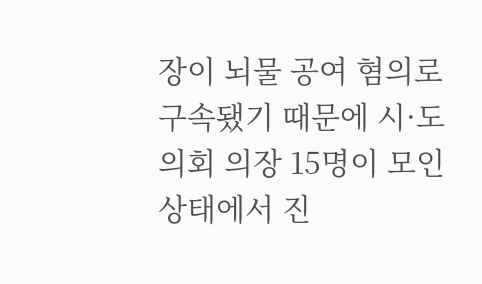장이 뇌물 공여 혐의로 구속됐기 때문에 시·도의회 의장 15명이 모인 상태에서 진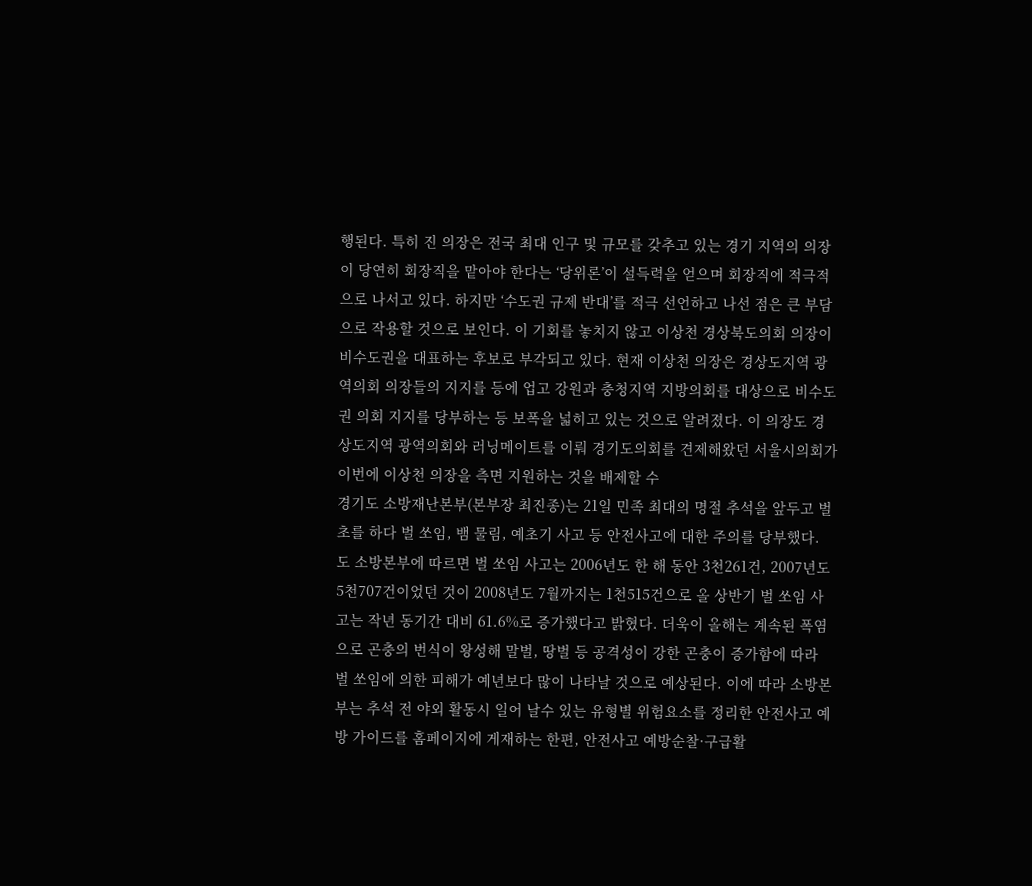행된다. 특히 진 의장은 전국 최대 인구 및 규모를 갖추고 있는 경기 지역의 의장이 당연히 회장직을 맡아야 한다는 ‘당위론’이 설득력을 얻으며 회장직에 적극적으로 나서고 있다. 하지만 ‘수도권 규제 반대’를 적극 선언하고 나선 점은 큰 부담으로 작용할 것으로 보인다. 이 기회를 놓치지 않고 이상천 경상북도의회 의장이 비수도권을 대표하는 후보로 부각되고 있다. 현재 이상천 의장은 경상도지역 광역의회 의장들의 지지를 등에 업고 강원과 충청지역 지방의회를 대상으로 비수도권 의회 지지를 당부하는 등 보폭을 넓히고 있는 것으로 알려졌다. 이 의장도 경상도지역 광역의회와 러닝메이트를 이뤄 경기도의회를 견제해왔던 서울시의회가 이번에 이상천 의장을 측면 지원하는 것을 배제할 수
경기도 소방재난본부(본부장 최진종)는 21일 민족 최대의 명절 추석을 앞두고 벌초를 하다 벌 쏘임, 뱀 물림, 예초기 사고 등 안전사고에 대한 주의를 당부했다. 도 소방본부에 따르면 벌 쏘임 사고는 2006년도 한 해 동안 3천261건, 2007년도 5천707건이었던 것이 2008년도 7월까지는 1천515건으로 올 상반기 벌 쏘임 사고는 작년 동기간 대비 61.6%로 증가했다고 밝혔다. 더욱이 올해는 계속된 폭염으로 곤충의 번식이 왕성해 말벌, 땅벌 등 공격성이 강한 곤충이 증가함에 따라 벌 쏘임에 의한 피해가 예년보다 많이 나타날 것으로 예상된다. 이에 따라 소방본부는 추석 전 야외 활동시 일어 날수 있는 유형별 위험요소를 정리한 안전사고 예방 가이드를 홈페이지에 게재하는 한편, 안전사고 예방순찰·구급활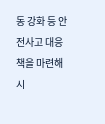동 강화 등 안전사고 대응책을 마련해 시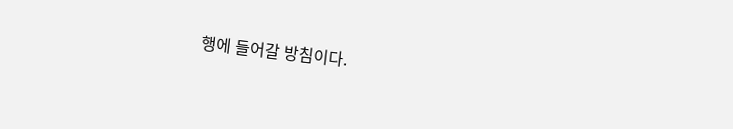행에 들어갈 방침이다.